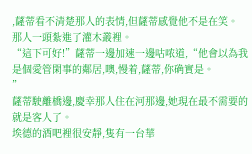,薩蒂看不清楚那人的表情,但薩蒂感覺他不是在笑。
那人一頭紮進了灌木叢裡。
“這下可好!”薩蒂一邊加速一邊咕哝道,“他會以為我是個愛管閑事的鄰居,噢,慢着,薩蒂,你确實是。
”
薩蒂駛離橋邊,慶幸那人住在河那邊,她現在最不需要的就是客人了。
埃德的酒吧裡很安靜,隻有一台華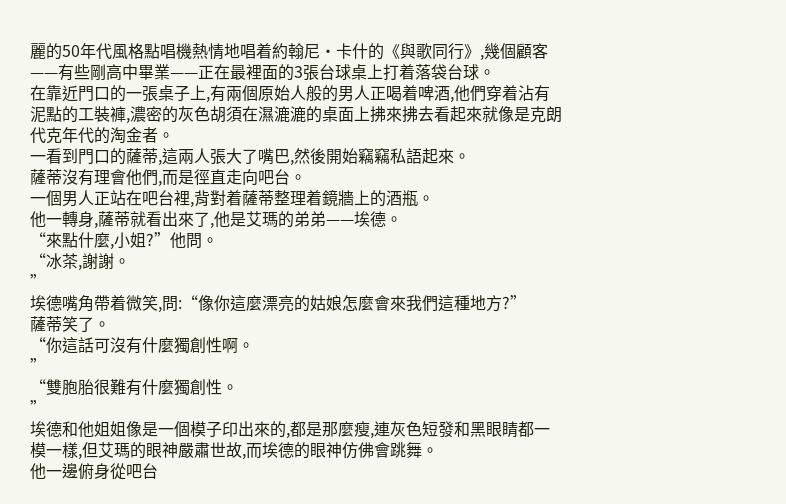麗的50年代風格點唱機熱情地唱着約翰尼·卡什的《與歌同行》,幾個顧客——有些剛高中畢業——正在最裡面的3張台球桌上打着落袋台球。
在靠近門口的一張桌子上,有兩個原始人般的男人正喝着啤酒,他們穿着沾有泥點的工裝褲,濃密的灰色胡須在濕漉漉的桌面上拂來拂去看起來就像是克朗代克年代的淘金者。
一看到門口的薩蒂,這兩人張大了嘴巴,然後開始竊竊私語起來。
薩蒂沒有理會他們,而是徑直走向吧台。
一個男人正站在吧台裡,背對着薩蒂整理着鏡牆上的酒瓶。
他一轉身,薩蒂就看出來了,他是艾瑪的弟弟——埃德。
“來點什麼,小姐?”他問。
“冰茶,謝謝。
”
埃德嘴角帶着微笑,問:“像你這麼漂亮的姑娘怎麼會來我們這種地方?”
薩蒂笑了。
“你這話可沒有什麼獨創性啊。
”
“雙胞胎很難有什麼獨創性。
”
埃德和他姐姐像是一個模子印出來的,都是那麼瘦,連灰色短發和黑眼睛都一模一樣,但艾瑪的眼神嚴肅世故,而埃德的眼神仿佛會跳舞。
他一邊俯身從吧台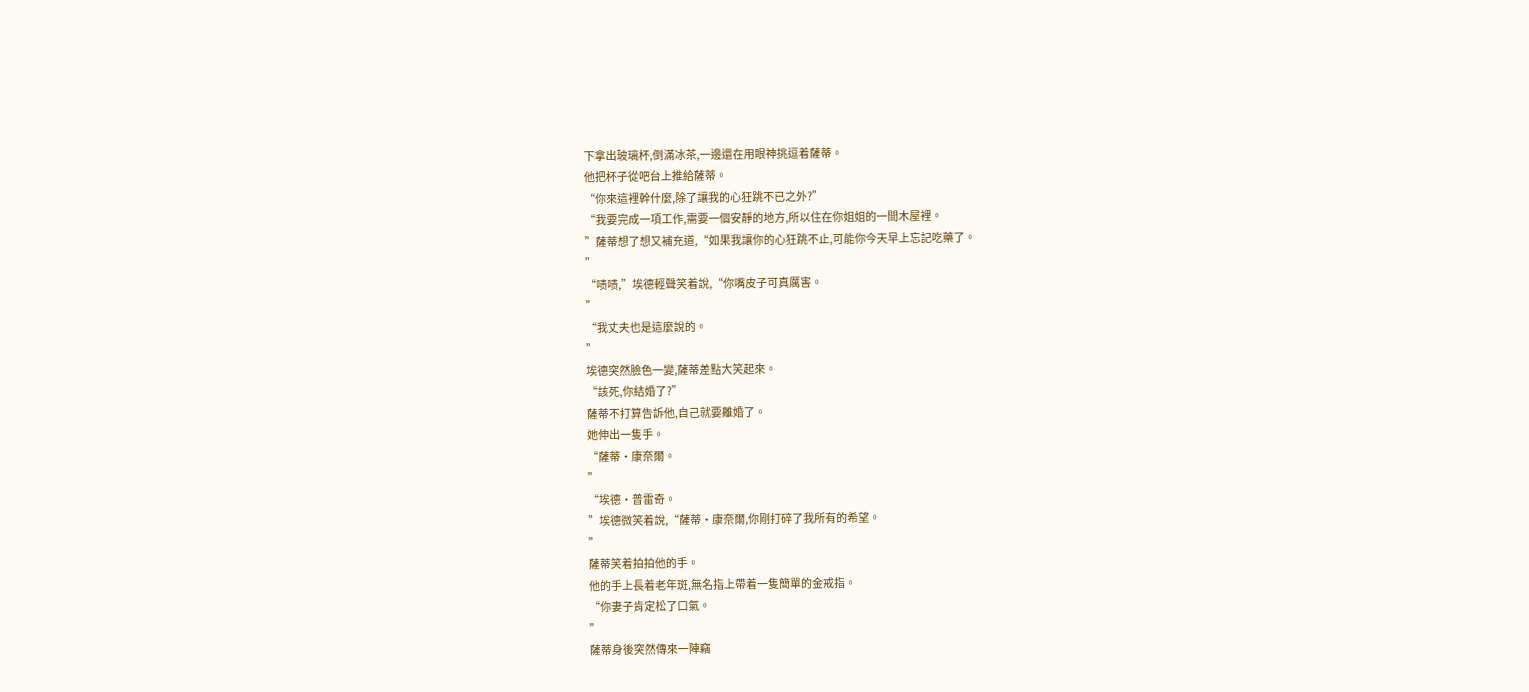下拿出玻璃杯,倒滿冰茶,一邊還在用眼神挑逗着薩蒂。
他把杯子從吧台上推給薩蒂。
“你來這裡幹什麼,除了讓我的心狂跳不已之外?”
“我要完成一項工作,需要一個安靜的地方,所以住在你姐姐的一間木屋裡。
”薩蒂想了想又補充道,“如果我讓你的心狂跳不止,可能你今天早上忘記吃藥了。
”
“啧啧,”埃德輕聲笑着說,“你嘴皮子可真厲害。
”
“我丈夫也是這麼說的。
”
埃德突然臉色一變,薩蒂差點大笑起來。
“該死,你結婚了?”
薩蒂不打算告訴他,自己就要離婚了。
她伸出一隻手。
“薩蒂·康奈爾。
”
“埃德·普雷奇。
”埃德微笑着說,“薩蒂·康奈爾,你剛打碎了我所有的希望。
”
薩蒂笑着拍拍他的手。
他的手上長着老年斑,無名指上帶着一隻簡單的金戒指。
“你妻子肯定松了口氣。
”
薩蒂身後突然傳來一陣竊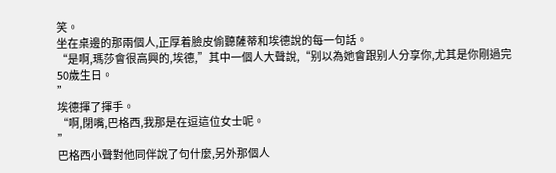笑。
坐在桌邊的那兩個人,正厚着臉皮偷聽薩蒂和埃德說的每一句話。
“是啊,瑪莎會很高興的,埃德,”其中一個人大聲說,“别以為她會跟别人分享你,尤其是你剛過完50歲生日。
”
埃德揮了揮手。
“啊,閉嘴,巴格西,我那是在逗這位女士呢。
”
巴格西小聲對他同伴說了句什麼,另外那個人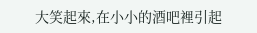大笑起來,在小小的酒吧裡引起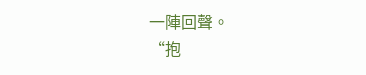一陣回聲。
“抱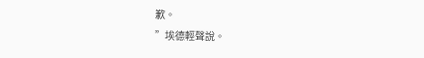歉。
”埃德輕聲說。